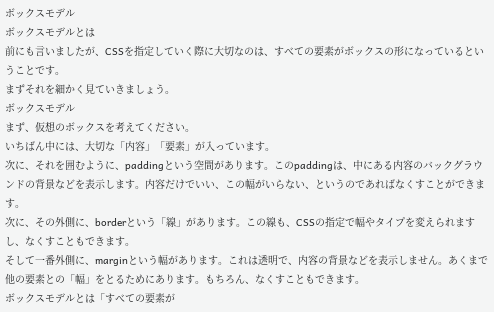ボックスモデル
ボックスモデルとは
前にも言いましたが、CSSを指定していく際に大切なのは、すべての要素がボックスの形になっているということです。
まずそれを細かく見ていきましょう。
ボックスモデル
まず、仮想のボックスを考えてください。
いちばん中には、大切な「内容」「要素」が入っています。
次に、それを囲むように、paddingという空間があります。このpaddingは、中にある内容のバックグラウンドの背景などを表示します。内容だけでいい、この幅がいらない、というのであればなくすことができます。
次に、その外側に、borderという「線」があります。この線も、CSSの指定で幅やタイプを変えられますし、なくすこともできます。
そして一番外側に、marginという幅があります。これは透明で、内容の背景などを表示しません。あくまで他の要素との「幅」をとるためにあります。もちろん、なくすこともできます。
ボックスモデルとは「すべての要素が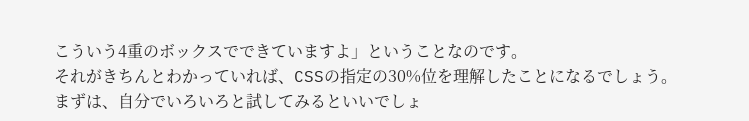こういう4重のボックスでできていますよ」ということなのです。
それがきちんとわかっていれば、CSSの指定の30%位を理解したことになるでしょう。
まずは、自分でいろいろと試してみるといいでしょ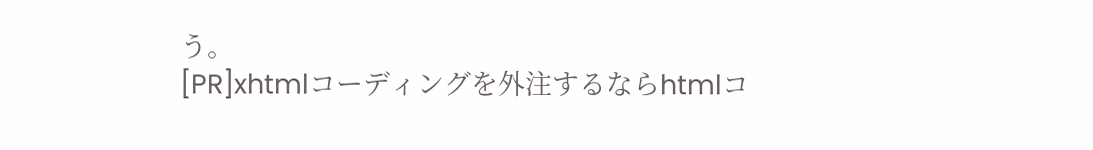う。
[PR]xhtmlコーディングを外注するならhtmlコ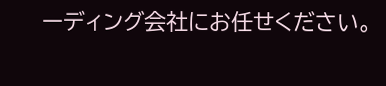ーディング会社にお任せください。